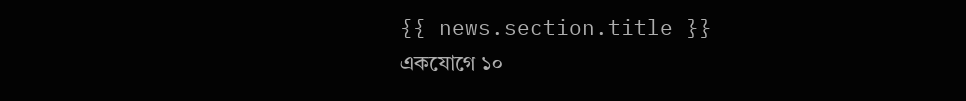{{ news.section.title }}
একযোগে ১০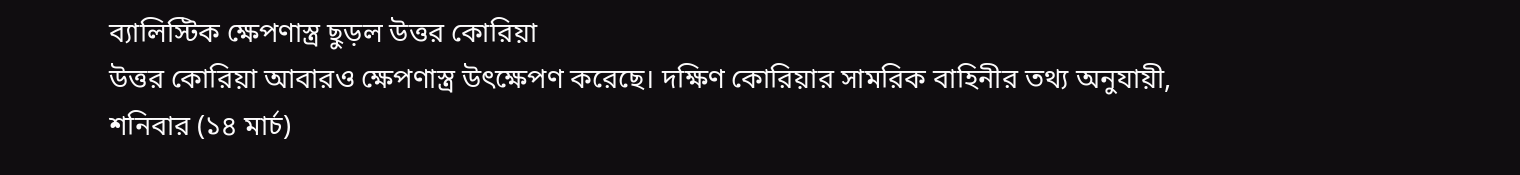ব্যালিস্টিক ক্ষেপণাস্ত্র ছুড়ল উত্তর কোরিয়া
উত্তর কোরিয়া আবারও ক্ষেপণাস্ত্র উৎক্ষেপণ করেছে। দক্ষিণ কোরিয়ার সামরিক বাহিনীর তথ্য অনুযায়ী, শনিবার (১৪ মার্চ)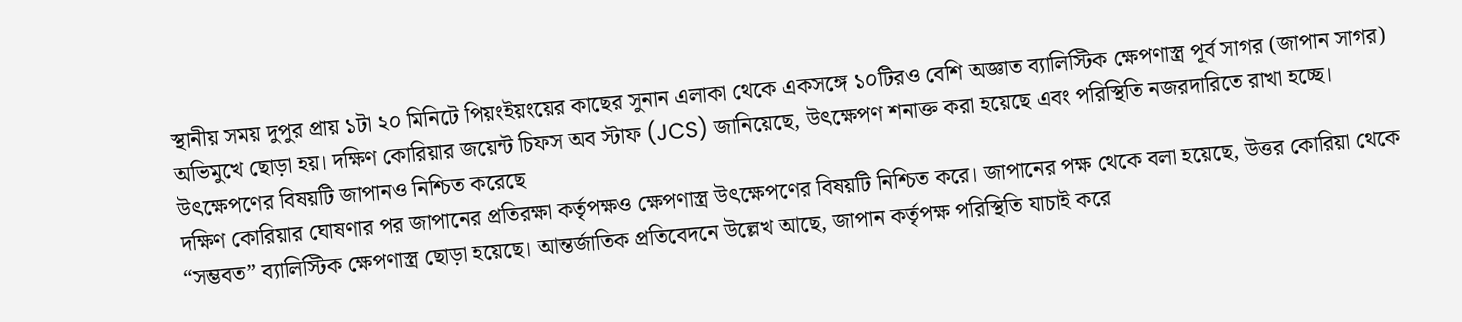স্থানীয় সময় দুপুর প্রায় ১টা ২০ মিনিটে পিয়ংইয়ংয়ের কাছের সুনান এলাকা থেকে একসঙ্গে ১০টিরও বেশি অজ্ঞাত ব্যালিস্টিক ক্ষেপণাস্ত্র পূর্ব সাগর (জাপান সাগর) অভিমুখে ছোড়া হয়। দক্ষিণ কোরিয়ার জয়েন্ট চিফস অব স্টাফ (JCS) জানিয়েছে, উৎক্ষেপণ শনাক্ত করা হয়েছে এবং পরিস্থিতি নজরদারিতে রাখা হচ্ছে।
উৎক্ষেপণের বিষয়টি জাপানও নিশ্চিত করেছে
দক্ষিণ কোরিয়ার ঘোষণার পর জাপানের প্রতিরক্ষা কর্তৃপক্ষও ক্ষেপণাস্ত্র উৎক্ষেপণের বিষয়টি নিশ্চিত করে। জাপানের পক্ষ থেকে বলা হয়েছে, উত্তর কোরিয়া থেকে “সম্ভবত” ব্যালিস্টিক ক্ষেপণাস্ত্র ছোড়া হয়েছে। আন্তর্জাতিক প্রতিবেদনে উল্লেখ আছে, জাপান কর্তৃপক্ষ পরিস্থিতি যাচাই করে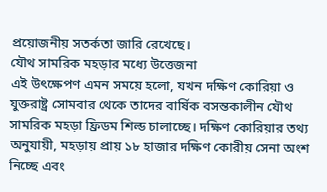প্রয়োজনীয় সতর্কতা জারি রেখেছে।
যৌথ সামরিক মহড়ার মধ্যে উত্তেজনা
এই উৎক্ষেপণ এমন সময়ে হলো, যখন দক্ষিণ কোরিয়া ও যুক্তরাষ্ট্র সোমবার থেকে তাদের বার্ষিক বসন্তকালীন যৌথ সামরিক মহড়া ফ্রিডম শিল্ড চালাচ্ছে। দক্ষিণ কোরিয়ার তথ্য অনুযায়ী, মহড়ায় প্রায় ১৮ হাজার দক্ষিণ কোরীয় সেনা অংশ নিচ্ছে এবং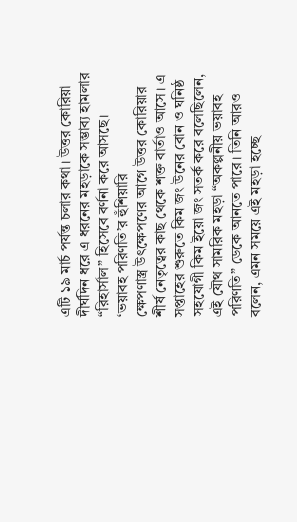এটি ১৯ মার্চ পর্যন্ত চলার কথা। উত্তর কোরিয়া দীর্ঘদিন ধরে এ ধরনের মহড়াকে সম্ভাব্য হামলার “রিহার্সাল” হিসেবে বর্ণনা করে আসছে।
‘ভয়াবহ পরিণতি’র হুঁশিয়ারি
ক্ষেপণাস্ত্র উৎক্ষেপণের আগে উত্তর কোরিয়ার শীর্ষ নেতৃত্বের কাছ থেকে শক্ত বার্তাও আসে। এ সপ্তাহের শুরুতে কিম জং উনের বোন ও ঘনিষ্ঠ সহযোগী কিম ইয়ো জং সতর্ক করে বলেছিলেন, এই যৌথ সামরিক মহড়া “অকল্পনীয় ভয়াবহ পরিণতি” ডেকে আনতে পারে। তিনি আরও বলেন, এমন সময়ে এই মহড়া হচ্ছে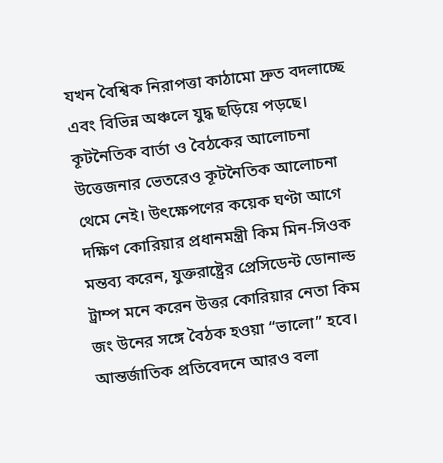যখন বৈশ্বিক নিরাপত্তা কাঠামো দ্রুত বদলাচ্ছে এবং বিভিন্ন অঞ্চলে যুদ্ধ ছড়িয়ে পড়ছে।
কূটনৈতিক বার্তা ও বৈঠকের আলোচনা
উত্তেজনার ভেতরেও কূটনৈতিক আলোচনা থেমে নেই। উৎক্ষেপণের কয়েক ঘণ্টা আগে দক্ষিণ কোরিয়ার প্রধানমন্ত্রী কিম মিন-সিওক মন্তব্য করেন, যুক্তরাষ্ট্রের প্রেসিডেন্ট ডোনাল্ড ট্রাম্প মনে করেন উত্তর কোরিয়ার নেতা কিম জং উনের সঙ্গে বৈঠক হওয়া “ভালো” হবে। আন্তর্জাতিক প্রতিবেদনে আরও বলা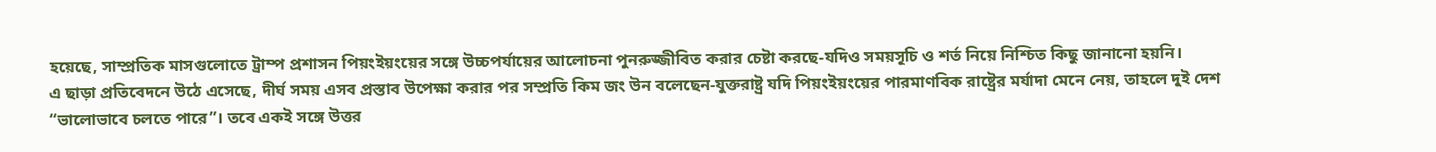হয়েছে, সাম্প্রতিক মাসগুলোতে ট্রাম্প প্রশাসন পিয়ংইয়ংয়ের সঙ্গে উচ্চপর্যায়ের আলোচনা পুনরুজ্জীবিত করার চেষ্টা করছে-যদিও সময়সূচি ও শর্ত নিয়ে নিশ্চিত কিছু জানানো হয়নি।
এ ছাড়া প্রতিবেদনে উঠে এসেছে, দীর্ঘ সময় এসব প্রস্তাব উপেক্ষা করার পর সম্প্রতি কিম জং উন বলেছেন-যুক্তরাষ্ট্র যদি পিয়ংইয়ংয়ের পারমাণবিক রাষ্ট্রের মর্যাদা মেনে নেয়, তাহলে দুই দেশ “ভালোভাবে চলতে পারে”। তবে একই সঙ্গে উত্তর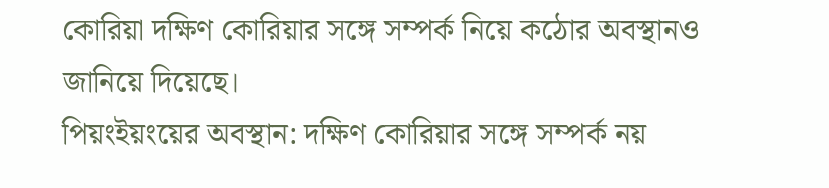কোরিয়া দক্ষিণ কোরিয়ার সঙ্গে সম্পর্ক নিয়ে কঠোর অবস্থানও জানিয়ে দিয়েছে।
পিয়ংইয়ংয়ের অবস্থান: দক্ষিণ কোরিয়ার সঙ্গে সম্পর্ক নয়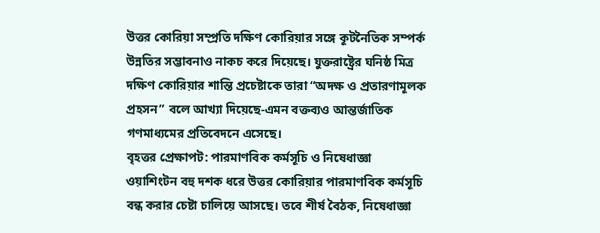উত্তর কোরিয়া সম্প্রতি দক্ষিণ কোরিয়ার সঙ্গে কূটনৈতিক সম্পর্ক উন্নতির সম্ভাবনাও নাকচ করে দিয়েছে। যুক্তরাষ্ট্রের ঘনিষ্ঠ মিত্র দক্ষিণ কোরিয়ার শান্তি প্রচেষ্টাকে তারা “অদক্ষ ও প্রতারণামূলক প্রহসন” বলে আখ্যা দিয়েছে-এমন বক্তব্যও আন্তর্জাতিক গণমাধ্যমের প্রতিবেদনে এসেছে।
বৃহত্তর প্রেক্ষাপট: পারমাণবিক কর্মসূচি ও নিষেধাজ্ঞা
ওয়াশিংটন বহু দশক ধরে উত্তর কোরিয়ার পারমাণবিক কর্মসূচি বন্ধ করার চেষ্টা চালিয়ে আসছে। তবে শীর্ষ বৈঠক, নিষেধাজ্ঞা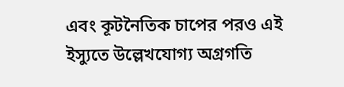এবং কূটনৈতিক চাপের পরও এই ইস্যুতে উল্লেখযোগ্য অগ্রগতি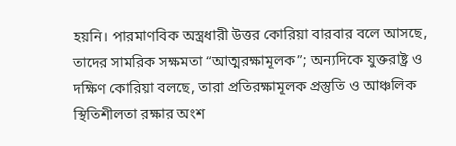হয়নি। পারমাণবিক অস্ত্রধারী উত্তর কোরিয়া বারবার বলে আসছে, তাদের সামরিক সক্ষমতা “আত্মরক্ষামূলক”; অন্যদিকে যুক্তরাষ্ট্র ও দক্ষিণ কোরিয়া বলছে, তারা প্রতিরক্ষামূলক প্রস্তুতি ও আঞ্চলিক স্থিতিশীলতা রক্ষার অংশ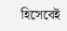হিসেবেই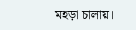মহড়া চালায়।